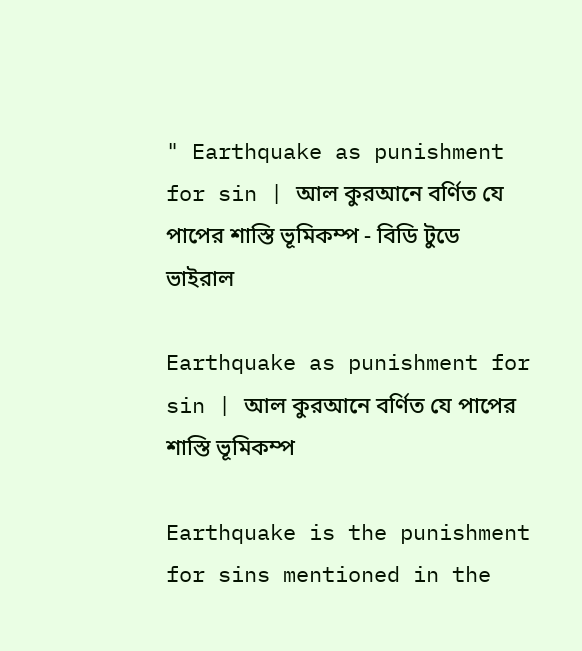" Earthquake as punishment for sin | আল কুরআনে বর্ণিত যে পাপের শাস্তি ভূমিকম্প - বিডি টুডে ভাইরাল

Earthquake as punishment for sin | আল কুরআনে বর্ণিত যে পাপের শাস্তি ভূমিকম্প

Earthquake is the punishment for sins mentioned in the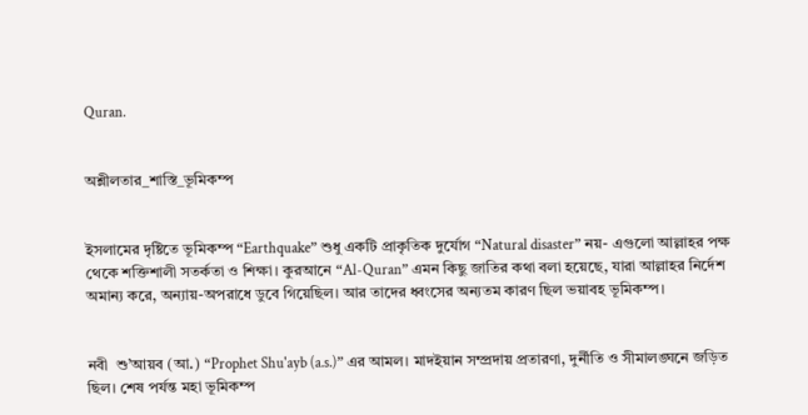Quran.


অশ্লীলতার_শাস্তি_ভূমিকম্প


ইসলামের দৃষ্টিতে ভূমিকম্প “Earthquake” শুধু একটি প্রাকৃতিক দুর্যোগ “Natural disaster” নয়- এগুলো আল্লাহর পক্ষ থেকে শক্তিশালী সতর্কতা ও শিক্ষা। কুরআনে “Al-Quran” এমন কিছু জাতির কথা বলা হয়েছে, যারা আল্লাহর নির্দেশ অমান্য করে, অন্যায়-অপরাধে ডুবে গিয়েছিল। আর তাদের ধ্বংসের অন্যতম কারণ ছিল ভয়াবহ ভূমিকম্প।


নবী  শু’আয়ব (আ.) “Prophet Shu'ayb (a.s.)” এর আমল। মাদইয়ান সম্প্রদায় প্রতারণা, দুর্নীতি ও সীমালঙ্ঘনে জড়িত ছিল। শেষ পর্যন্ত মহা ভূমিকম্প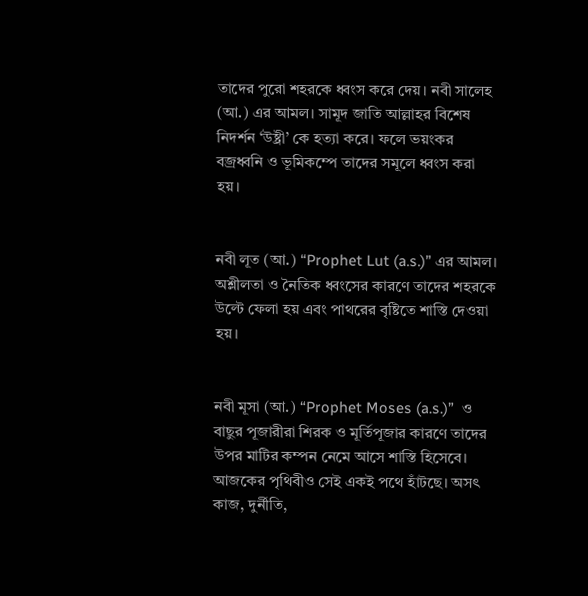তাদের পুরো শহরকে ধ্বংস করে দেয়। নবী সালেহ (আ.) এর আমল। সামূদ জাতি আল্লাহর বিশেষ নিদর্শন ‘উষ্ট্রী’ কে হত্যা করে। ফলে ভয়ংকর বজ্রধ্বনি ও ভূমিকম্পে তাদের সমূলে ধ্বংস করা হয়।


নবী লূত (আ.) “Prophet Lut (a.s.)” এর আমল। অশ্লীলতা ও নৈতিক ধ্বংসের কারণে তাদের শহরকে উল্টে ফেলা হয় এবং পাথরের বৃষ্টিতে শাস্তি দেওয়া হয়।


নবী মূসা (আ.) “Prophet Moses (a.s.)”  ও বাছুর পূজারীরা শিরক ও মূর্তিপূজার কারণে তাদের উপর মাটির কম্পন নেমে আসে শাস্তি হিসেবে। আজকের পৃথিবীও সেই একই পথে হাঁটছে। অসৎ কাজ, দুর্নীতি,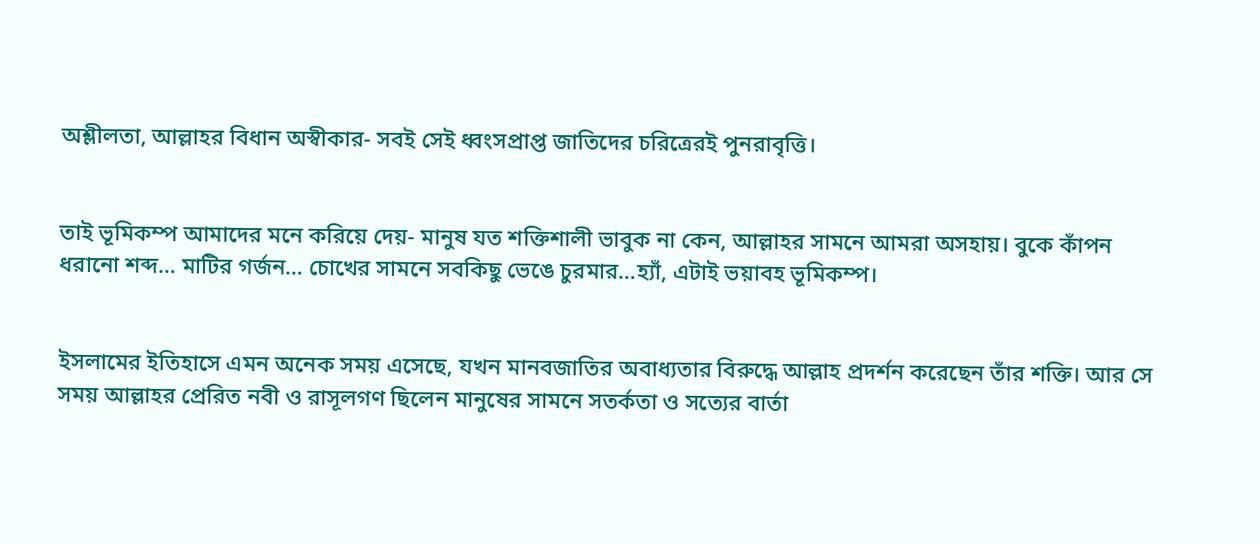অশ্লীলতা, আল্লাহর বিধান অস্বীকার- সবই সেই ধ্বংসপ্রাপ্ত জাতিদের চরিত্রেরই পুনরাবৃত্তি।


তাই ভূমিকম্প আমাদের মনে করিয়ে দেয়- মানুষ যত শক্তিশালী ভাবুক না কেন, আল্লাহর সামনে আমরা অসহায়। বুকে কাঁপন ধরানো শব্দ… মাটির গর্জন… চোখের সামনে সবকিছু ভেঙে চুরমার…হ্যাঁ, এটাই ভয়াবহ ভূমিকম্প।


ইসলামের ইতিহাসে এমন অনেক সময় এসেছে, যখন মানবজাতির অবাধ্যতার বিরুদ্ধে আল্লাহ প্রদর্শন করেছেন তাঁর শক্তি। আর সে সময় আল্লাহর প্রেরিত নবী ও রাসূলগণ ছিলেন মানুষের সামনে সতর্কতা ও সত্যের বার্তা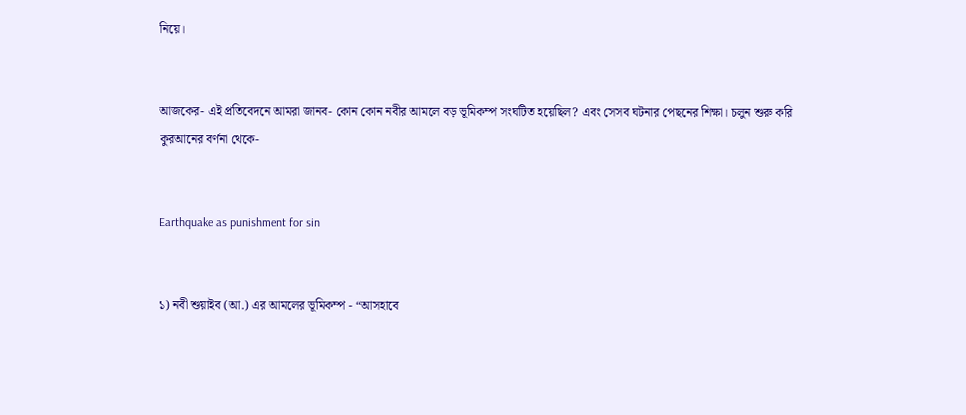নিয়ে।


আজকের- এই প্রতিবেদনে আমরা জানব- কোন কোন নবীর আমলে বড় ভূমিকম্প সংঘটিত হয়েছিল? এবং সেসব ঘটনার পেছনের শিক্ষা। চলুন শুরু করি কুরআনের বর্ণনা থেকে-


Earthquake as punishment for sin


১) নবী শুয়াইব (আ.) এর আমলের ভূমিকম্প - “আসহাবে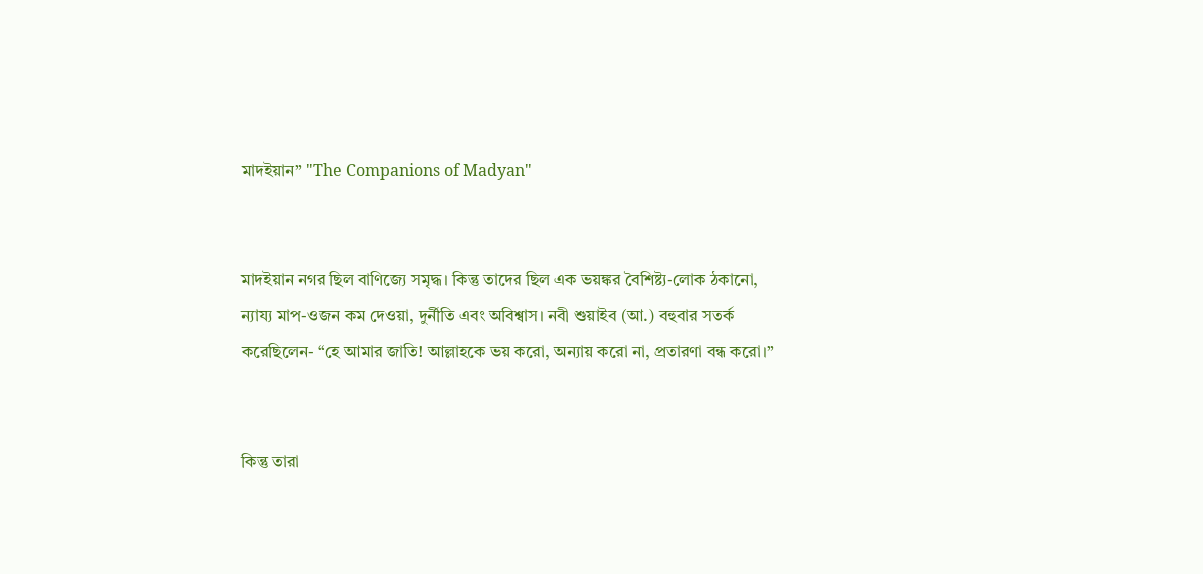মাদইয়ান” "The Companions of Madyan"


মাদইয়ান নগর ছিল বাণিজ্যে সমৃদ্ধ। কিন্তু তাদের ছিল এক ভয়ঙ্কর বৈশিষ্ট্য-লোক ঠকানো, ন্যায্য মাপ-ওজন কম দেওয়া, দুর্নীতি এবং অবিশ্বাস। নবী শুয়াইব (আ.) বহুবার সতর্ক করেছিলেন- “হে আমার জাতি! আল্লাহকে ভয় করো, অন্যায় করো না, প্রতারণা বন্ধ করো।”


কিন্তু তারা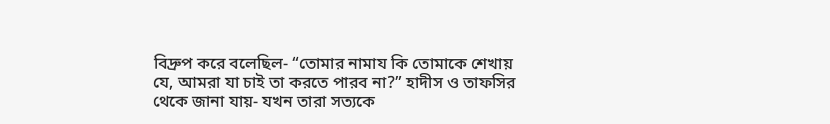বিদ্রুপ করে বলেছিল- “তোমার নামায কি তোমাকে শেখায় যে, আমরা যা চাই তা করতে পারব না?” হাদীস ও তাফসির থেকে জানা যায়- যখন তারা সত্যকে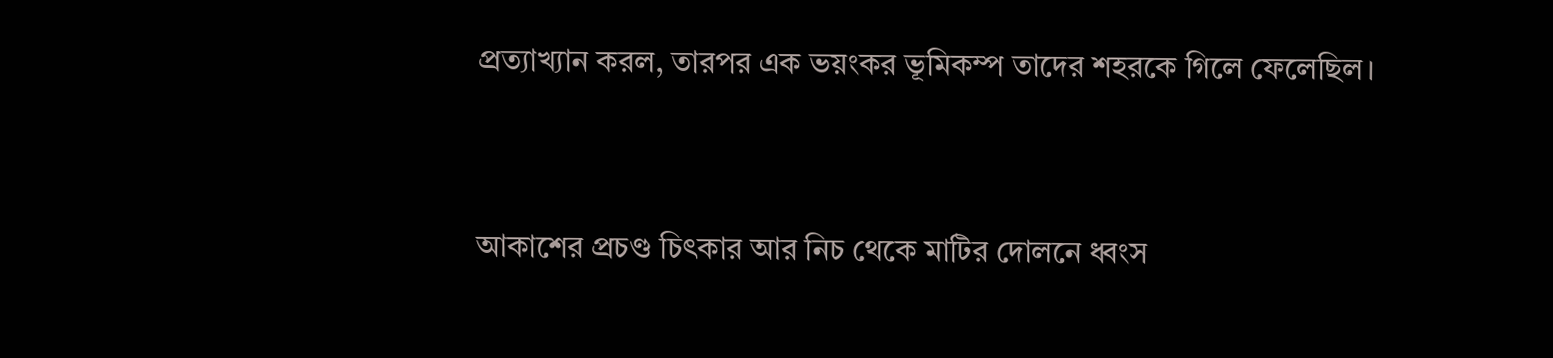প্রত্যাখ্যান করল, তারপর এক ভয়ংকর ভূমিকম্প তাদের শহরকে গিলে ফেলেছিল।


আকাশের প্রচণ্ড চিৎকার আর নিচ থেকে মাটির দোলনে ধ্বংস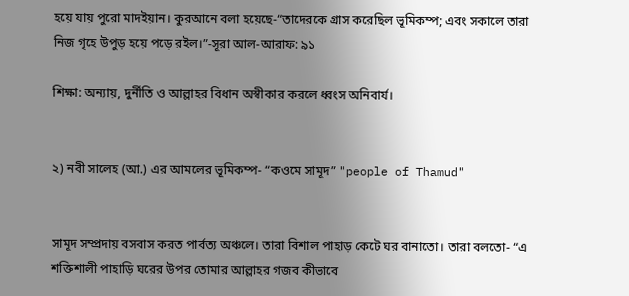হয়ে যায় পুরো মাদইয়ান। কুরআনে বলা হয়েছে-“তাদেরকে গ্রাস করেছিল ভূমিকম্প; এবং সকালে তারা নিজ গৃহে উপুড় হয়ে পড়ে রইল।”-সূরা আল-আরাফ: ৯১

শিক্ষা: অন্যায়, দুর্নীতি ও আল্লাহর বিধান অস্বীকার করলে ধ্বংস অনিবার্য।


২) নবী সালেহ (আ.) এর আমলের ভূমিকম্প- “কওমে সামূদ” "people of Thamud"


সামূদ সম্প্রদায় বসবাস করত পার্বত্য অঞ্চলে। তারা বিশাল পাহাড় কেটে ঘর বানাতো। তারা বলতো- “এ শক্তিশালী পাহাড়ি ঘরের উপর তোমার আল্লাহর গজব কীভাবে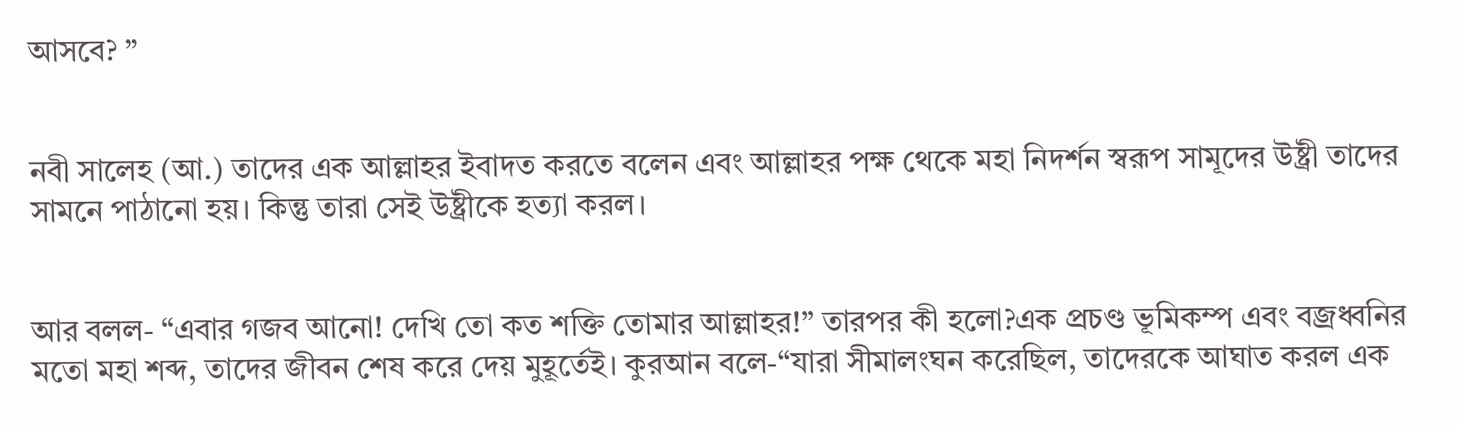আসবে? ”


নবী সালেহ (আ.) তাদের এক আল্লাহর ইবাদত করতে বলেন এবং আল্লাহর পক্ষ থেকে মহা নিদর্শন স্বরূপ সামূদের উষ্ট্রী তাদের সামনে পাঠানো হয়। কিন্তু তারা সেই উষ্ট্রীকে হত্যা করল।


আর বলল- “এবার গজব আনো! দেখি তো কত শক্তি তোমার আল্লাহর!” তারপর কী হলো?এক প্রচণ্ড ভূমিকম্প এবং বজ্রধ্বনির মতো মহা শব্দ, তাদের জীবন শেষ করে দেয় মুহূর্তেই। কুরআন বলে-“যারা সীমালংঘন করেছিল, তাদেরকে আঘাত করল এক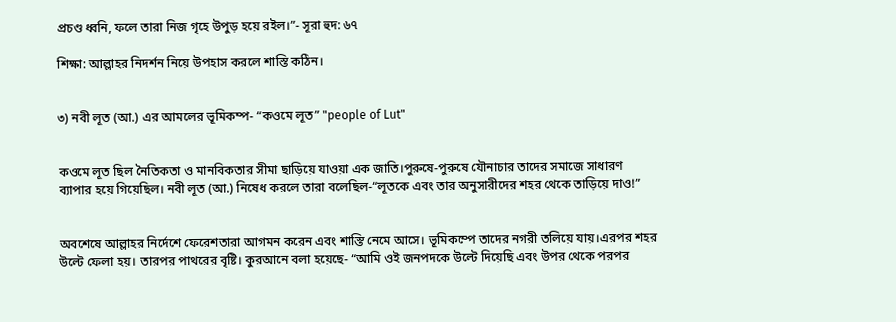প্রচণ্ড ধ্বনি, ফলে তারা নিজ গৃহে উপুড় হয়ে রইল।”- সূরা হুদ: ৬৭

শিক্ষা: আল্লাহর নিদর্শন নিয়ে উপহাস করলে শাস্তি কঠিন।


৩) নবী লূত (আ.) এর আমলের ভূমিকম্প- “কওমে লূত” "people of Lut"


কওমে লূত ছিল নৈতিকতা ও মানবিকতার সীমা ছাড়িয়ে যাওয়া এক জাতি।পুরুষে-পুরুষে যৌনাচার তাদের সমাজে সাধারণ ব্যাপার হয়ে গিয়েছিল। নবী লূত (আ.) নিষেধ করলে তারা বলেছিল-“লূতকে এবং তার অনুসারীদের শহর থেকে তাড়িয়ে দাও!”


অবশেষে আল্লাহর নির্দেশে ফেরেশতারা আগমন করেন এবং শাস্তি নেমে আসে। ভূমিকম্পে তাদের নগরী তলিয়ে যায়।এরপর শহর উল্টে ফেলা হয়। তারপর পাথরের বৃষ্টি। কুরআনে বলা হয়েছে- “আমি ওই জনপদকে উল্টে দিয়েছি এবং উপর থেকে পরপর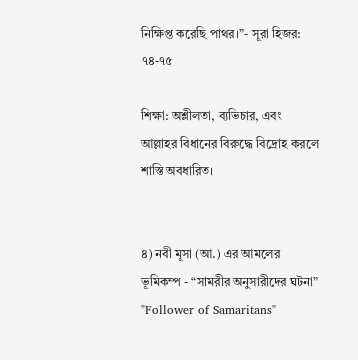নিক্ষিপ্ত করেছি পাথর।”- সূরা হিজর: ৭৪-৭৫

শিক্ষা: অশ্লীলতা, ব্যভিচার, এবং আল্লাহর বিধানের বিরুদ্ধে বিদ্রোহ করলে শাস্তি অবধারিত।


৪) নবী মূসা (আ.) এর আমলের ভূমিকম্প - “সামরীর অনুসারীদের ঘটনা” "Follower of Samaritans"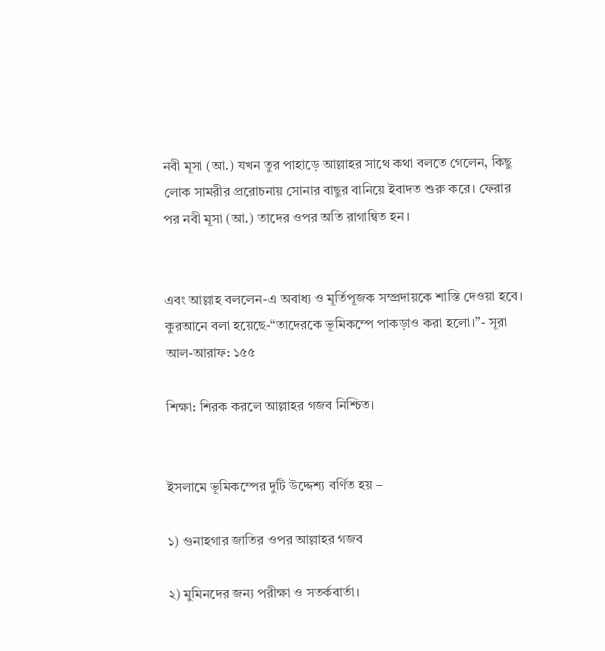নবী মূসা (আ.) যখন তুর পাহাড়ে আল্লাহর সাথে কথা বলতে গেলেন, কিছু লোক সামরীর প্ররোচনায় সোনার বাছুর বানিয়ে ইবাদত শুরু করে। ফেরার পর নবী মূসা (আ.) তাদের ওপর অতি রাগান্বিত হন।


এবং আল্লাহ বললেন-এ অবাধ্য ও মূর্তিপূজক সম্প্রদায়কে শাস্তি দেওয়া হবে। কুরআনে বলা হয়েছে-“তাদেরকে ভূমিকম্পে পাকড়াও করা হলো।”- সূরা আল-আরাফ: ১৫৫

শিক্ষা: শিরক করলে আল্লাহর গজব নিশ্চিত।


ইসলামে ভূমিকম্পের দুটি উদ্দেশ্য বর্ণিত হয় –

১) গুনাহগার জাতির ওপর আল্লাহর গজব

২) মুমিনদের জন্য পরীক্ষা ও সতর্কবার্তা।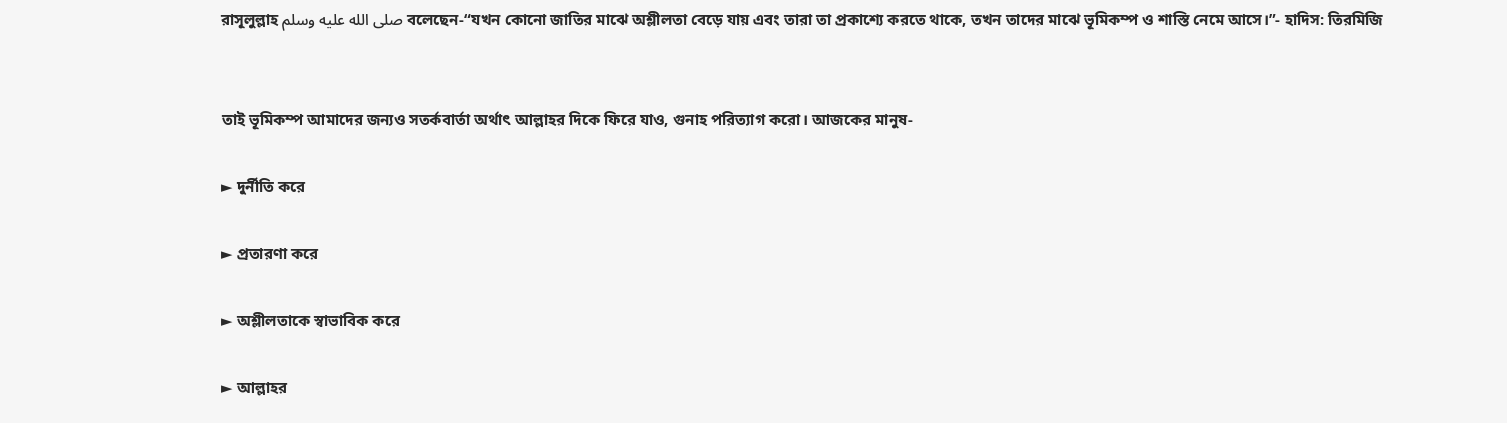রাসূলুল্লাহ صلى الله عليه وسلم বলেছেন-“যখন কোনো জাতির মাঝে অশ্লীলতা বেড়ে যায় এবং তারা তা প্রকাশ্যে করতে থাকে, তখন তাদের মাঝে ভূমিকম্প ও শাস্তি নেমে আসে।”- হাদিস: তিরমিজি


তাই ভূমিকম্প আমাদের জন্যও সতর্কবার্তা অর্থাৎ আল্লাহর দিকে ফিরে যাও, গুনাহ পরিত্যাগ করো। আজকের মানুষ-

► দুর্নীতি করে

► প্রতারণা করে

► অশ্লীলতাকে স্বাভাবিক করে

► আল্লাহর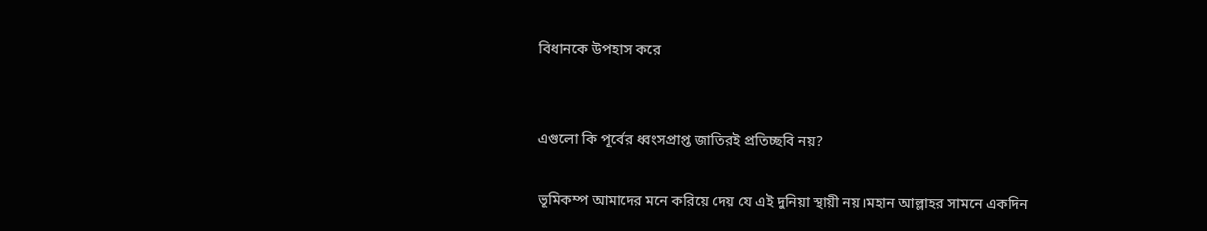বিধানকে উপহাস করে


এগুলো কি পূর্বের ধ্বংসপ্রাপ্ত জাতিরই প্রতিচ্ছবি নয়?

ভূমিকম্প আমাদের মনে করিয়ে দেয় যে এই দুনিয়া স্থায়ী নয়।মহান আল্লাহর সামনে একদিন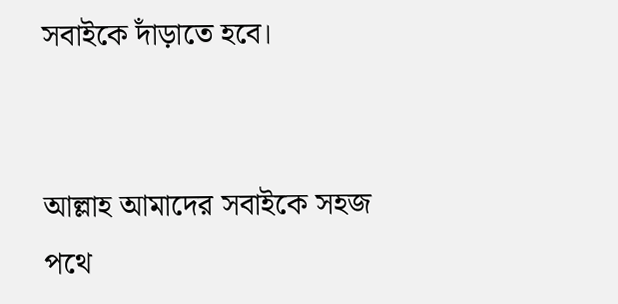সবাইকে দাঁড়াতে হবে।


আল্লাহ আমাদের সবাইকে সহজ পথে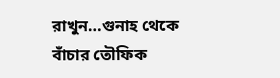রাখুন…গুনাহ থেকে বাঁচার তৌফিক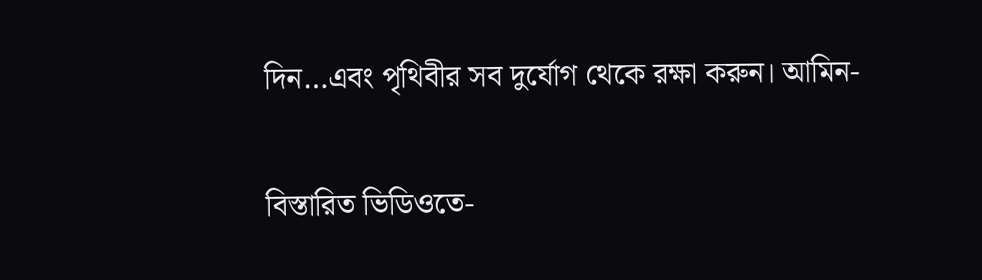দিন…এবং পৃথিবীর সব দুর্যোগ থেকে রক্ষা করুন। আমিন-

বিস্তারিত ভিডিওতে-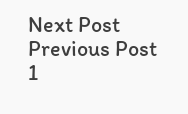Next Post Previous Post
1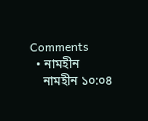Comments
  • নামহীন
    নামহীন ১০:০৪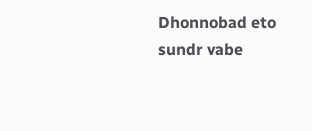Dhonnobad eto sundr vabe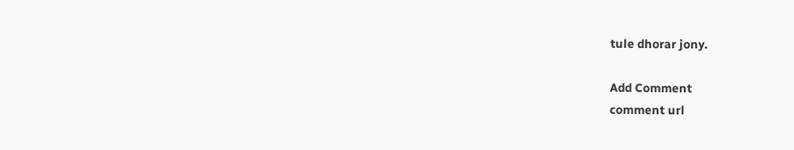tule dhorar jony.

Add Comment
comment url